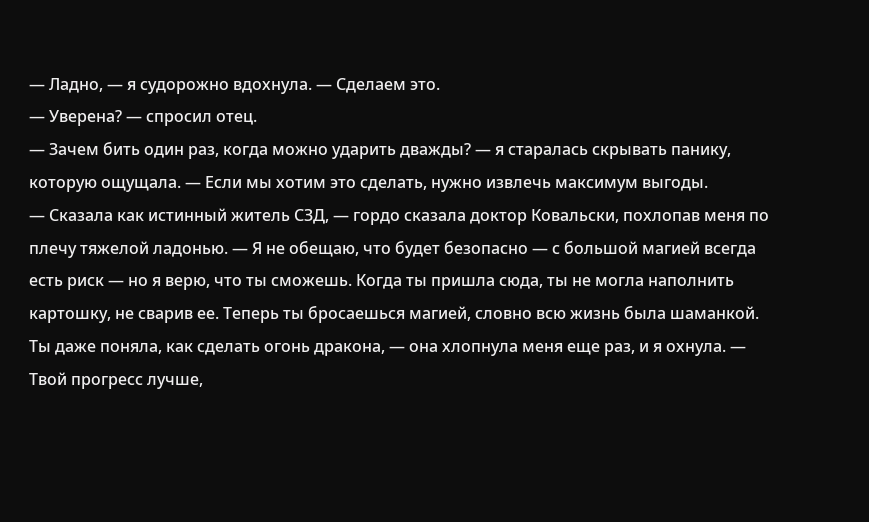— Ладно, — я судорожно вдохнула. — Сделаем это.
— Уверена? — спросил отец.
— Зачем бить один раз, когда можно ударить дважды? — я старалась скрывать панику, которую ощущала. — Если мы хотим это сделать, нужно извлечь максимум выгоды.
— Сказала как истинный житель СЗД, — гордо сказала доктор Ковальски, похлопав меня по плечу тяжелой ладонью. — Я не обещаю, что будет безопасно — с большой магией всегда есть риск — но я верю, что ты сможешь. Когда ты пришла сюда, ты не могла наполнить картошку, не сварив ее. Теперь ты бросаешься магией, словно всю жизнь была шаманкой. Ты даже поняла, как сделать огонь дракона, — она хлопнула меня еще раз, и я охнула. — Твой прогресс лучше,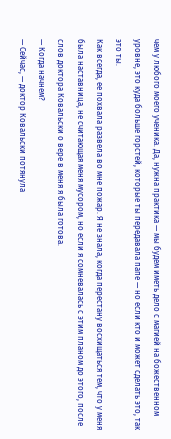чем у любого моего ученика. Да, нужна практика — мы будем иметь дело с магией на божественном уровне, это куда больше горстей, которые ты передавала папе — но если кто и может сделать это, так это ты.
Как всегда, ее похвала развела во мне пожар. Я не знала, когда перестану восхищаться тем, что у меня была наставница, не считающая меня мусором, но если я сомневалась с этим планом до этого, после слов доктора Ковальски о вере в меня я была готова.
— Когда начнем?
— Сейчас, — доктор Ковальски потянула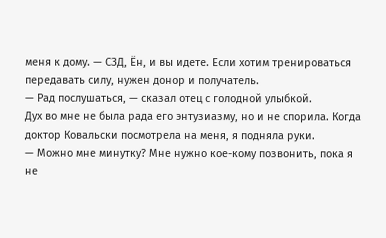меня к дому. — СЗД, Ён, и вы идете. Если хотим тренироваться передавать силу, нужен донор и получатель.
— Рад послушаться, — сказал отец с голодной улыбкой.
Дух во мне не была рада его энтузиазму, но и не спорила. Когда доктор Ковальски посмотрела на меня, я подняла руки.
— Можно мне минутку? Мне нужно кое-кому позвонить, пока я не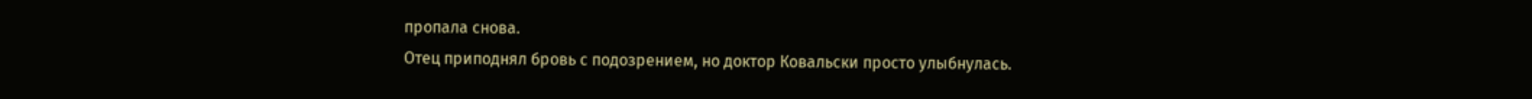пропала снова.
Отец приподнял бровь с подозрением, но доктор Ковальски просто улыбнулась.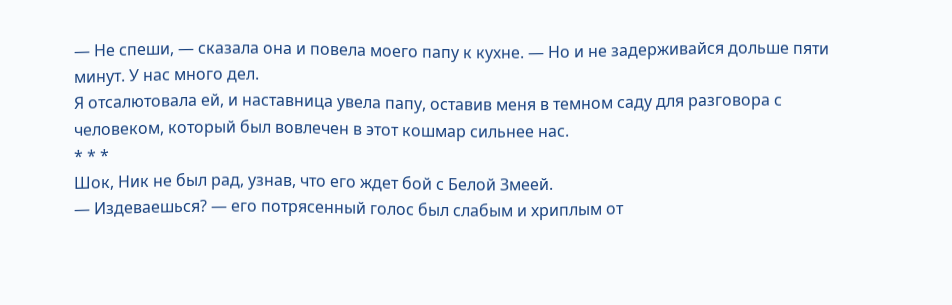— Не спеши, — сказала она и повела моего папу к кухне. — Но и не задерживайся дольше пяти минут. У нас много дел.
Я отсалютовала ей, и наставница увела папу, оставив меня в темном саду для разговора с человеком, который был вовлечен в этот кошмар сильнее нас.
* * *
Шок, Ник не был рад, узнав, что его ждет бой с Белой Змеей.
— Издеваешься? — его потрясенный голос был слабым и хриплым от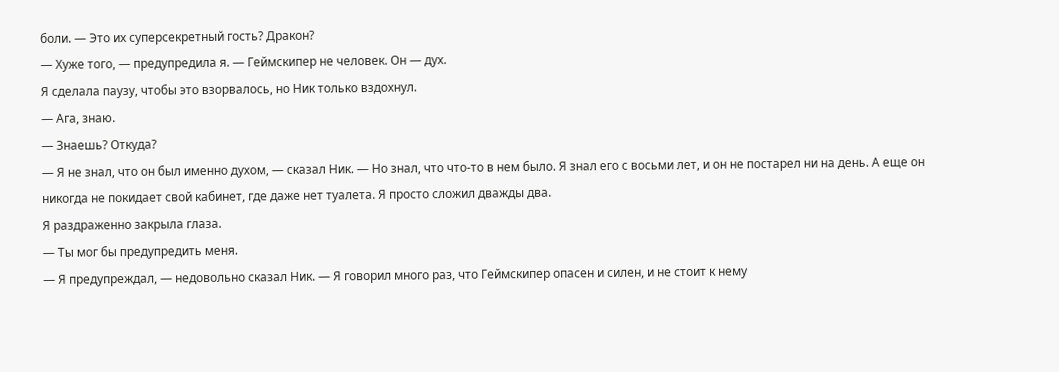боли. — Это их суперсекретный гость? Дракон?
— Хуже того, — предупредила я. — Геймскипер не человек. Он — дух.
Я сделала паузу, чтобы это взорвалось, но Ник только вздохнул.
— Ага, знаю.
— Знаешь? Откуда?
— Я не знал, что он был именно духом, — сказал Ник. — Но знал, что что-то в нем было. Я знал его с восьми лет, и он не постарел ни на день. А еще он никогда не покидает свой кабинет, где даже нет туалета. Я просто сложил дважды два.
Я раздраженно закрыла глаза.
— Ты мог бы предупредить меня.
— Я предупреждал, — недовольно сказал Ник. — Я говорил много раз, что Геймскипер опасен и силен, и не стоит к нему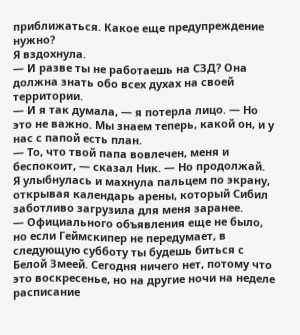приближаться. Какое еще предупреждение нужно?
Я вздохнула.
— И разве ты не работаешь на СЗД? Она должна знать обо всех духах на своей территории.
— И я так думала, — я потерла лицо. — Но это не важно. Мы знаем теперь, какой он, и у нас с папой есть план.
— То, что твой папа вовлечен, меня и беспокоит, — сказал Ник. — Но продолжай.
Я улыбнулась и махнула пальцем по экрану, открывая календарь арены, который Сибил заботливо загрузила для меня заранее.
— Официального объявления еще не было, но если Геймскипер не передумает, в следующую субботу ты будешь биться с Белой Змеей. Сегодня ничего нет, потому что это воскресенье, но на другие ночи на неделе расписание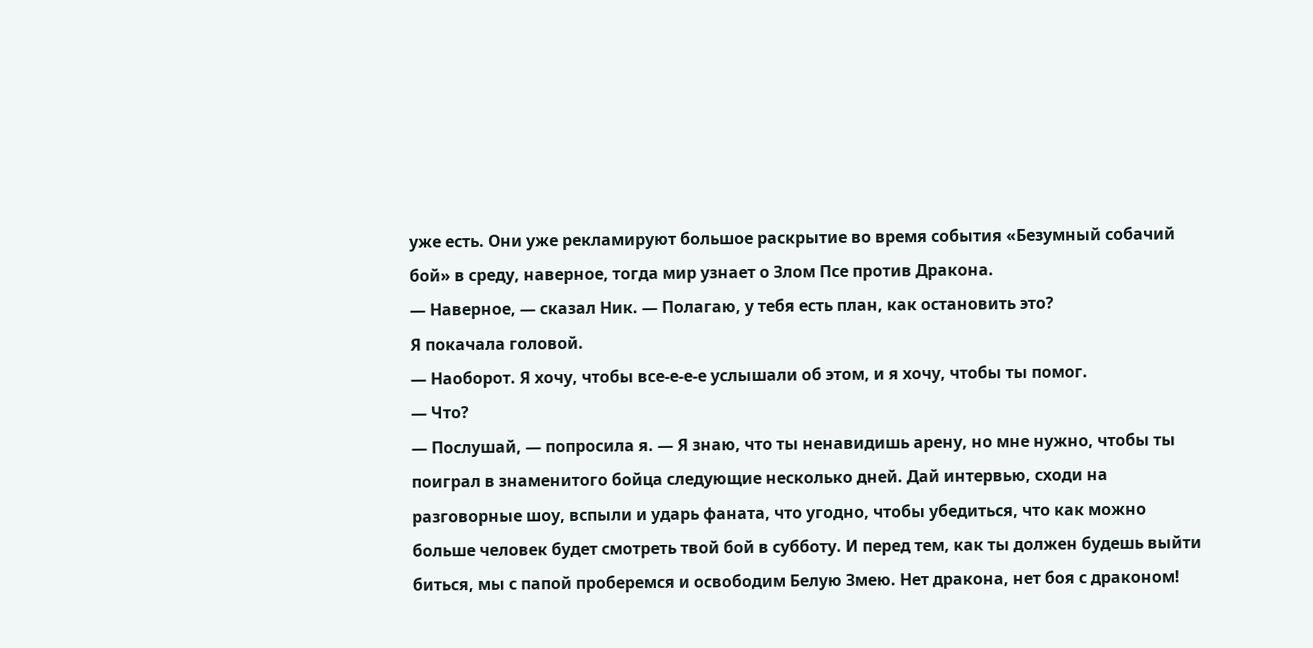уже есть. Они уже рекламируют большое раскрытие во время события «Безумный собачий бой» в среду, наверное, тогда мир узнает о Злом Псе против Дракона.
— Наверное, — сказал Ник. — Полагаю, у тебя есть план, как остановить это?
Я покачала головой.
— Наоборот. Я хочу, чтобы все-е-е-е услышали об этом, и я хочу, чтобы ты помог.
— Что?
— Послушай, — попросила я. — Я знаю, что ты ненавидишь арену, но мне нужно, чтобы ты поиграл в знаменитого бойца следующие несколько дней. Дай интервью, сходи на разговорные шоу, вспыли и ударь фаната, что угодно, чтобы убедиться, что как можно больше человек будет смотреть твой бой в субботу. И перед тем, как ты должен будешь выйти биться, мы с папой проберемся и освободим Белую Змею. Нет дракона, нет боя с драконом!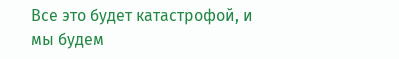Все это будет катастрофой, и мы будем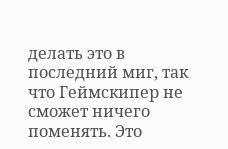делать это в последний миг, так что Геймскипер не сможет ничего поменять. Это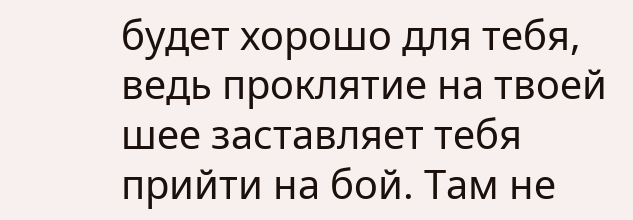будет хорошо для тебя, ведь проклятие на твоей шее заставляет тебя прийти на бой. Там не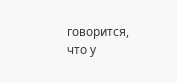говорится, что у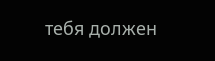тебя должен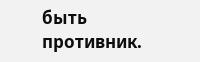быть противник.